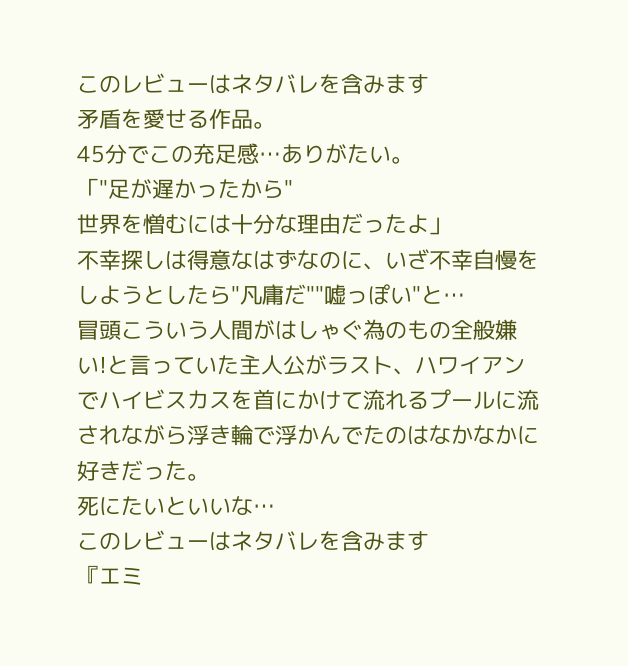このレビューはネタバレを含みます
矛盾を愛せる作品。
45分でこの充足感…ありがたい。
「"足が遅かったから"
世界を憎むには十分な理由だったよ」
不幸探しは得意なはずなのに、いざ不幸自慢をしようとしたら"凡庸だ""嘘っぽい"と…
冒頭こういう人間がはしゃぐ為のもの全般嫌い!と言っていた主人公がラスト、ハワイアンでハイビスカスを首にかけて流れるプールに流されながら浮き輪で浮かんでたのはなかなかに好きだった。
死にたいといいな…
このレビューはネタバレを含みます
『エミ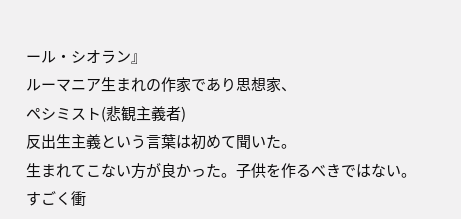ール・シオラン』
ルーマニア生まれの作家であり思想家、
ペシミスト(悲観主義者)
反出生主義という言葉は初めて聞いた。
生まれてこない方が良かった。子供を作るべきではない。すごく衝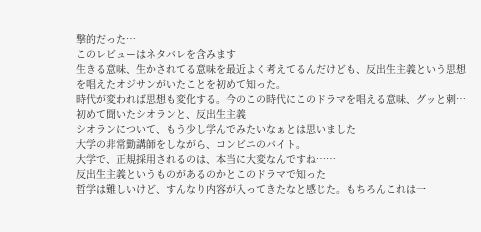撃的だった…
このレビューはネタバレを含みます
生きる意味、生かされてる意味を最近よく考えてるんだけども、反出生主義という思想を唱えたオジサンがいたことを初めて知った。
時代が変われば思想も変化する。今のこの時代にこのドラマを唱える意味、グッと刺…
初めて聞いたシオランと、反出生主義
シオランについて、もう少し学んでみたいなぁとは思いました
大学の非常勤講師をしながら、コンビニのバイト。
大学で、正規採用されるのは、本当に大変なんですね……
反出生主義というものがあるのかとこのドラマで知った
哲学は難しいけど、すんなり内容が入ってきたなと感じた。もちろんこれは一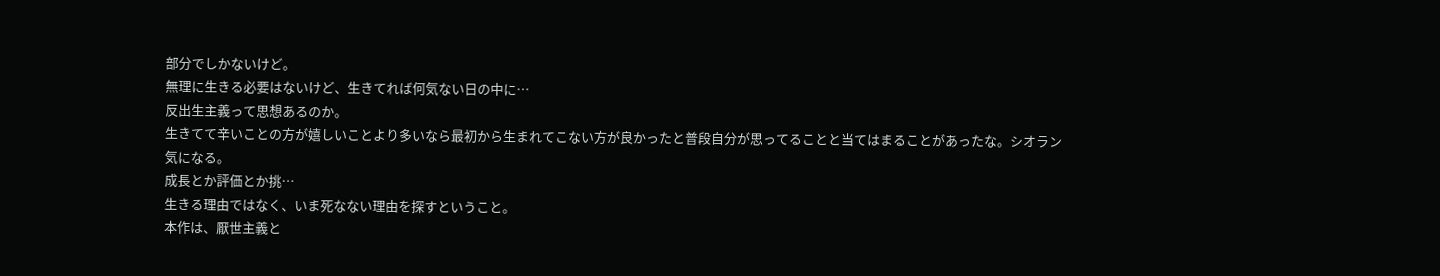部分でしかないけど。
無理に生きる必要はないけど、生きてれば何気ない日の中に…
反出生主義って思想あるのか。
生きてて辛いことの方が嬉しいことより多いなら最初から生まれてこない方が良かったと普段自分が思ってることと当てはまることがあったな。シオラン気になる。
成長とか評価とか挑…
生きる理由ではなく、いま死なない理由を探すということ。
本作は、厭世主義と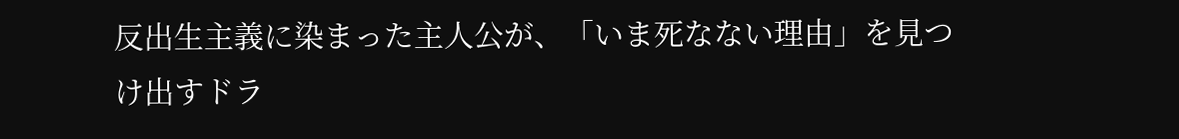反出生主義に染まった主人公が、「いま死なない理由」を見つけ出すドラ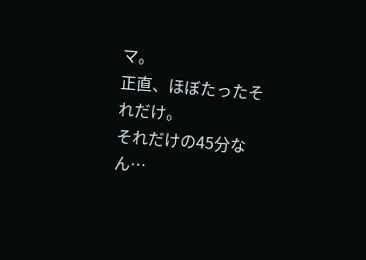マ。
正直、ほぼたったそれだけ。
それだけの45分なん…